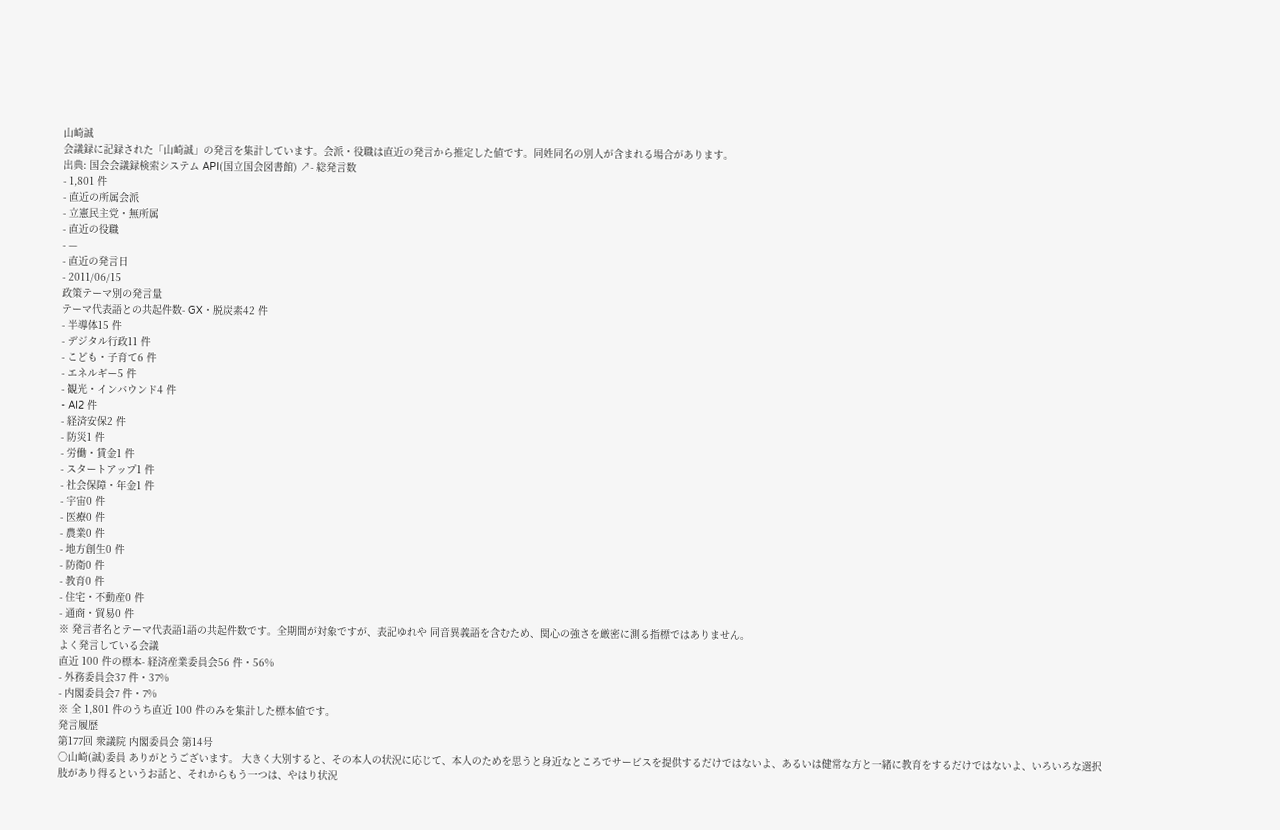山崎誠
会議録に記録された「山崎誠」の発言を集計しています。会派・役職は直近の発言から推定した値です。同姓同名の別人が含まれる場合があります。
出典: 国会会議録検索システム API(国立国会図書館) ↗- 総発言数
- 1,801 件
- 直近の所属会派
- 立憲民主党・無所属
- 直近の役職
- —
- 直近の発言日
- 2011/06/15
政策テーマ別の発言量
テーマ代表語との共起件数- GX・脱炭素42 件
- 半導体15 件
- デジタル行政11 件
- こども・子育て6 件
- エネルギー5 件
- 観光・インバウンド4 件
- AI2 件
- 経済安保2 件
- 防災1 件
- 労働・賃金1 件
- スタートアップ1 件
- 社会保障・年金1 件
- 宇宙0 件
- 医療0 件
- 農業0 件
- 地方創生0 件
- 防衛0 件
- 教育0 件
- 住宅・不動産0 件
- 通商・貿易0 件
※ 発言者名とテーマ代表語1語の共起件数です。全期間が対象ですが、表記ゆれや 同音異義語を含むため、関心の強さを厳密に測る指標ではありません。
よく発言している会議
直近 100 件の標本- 経済産業委員会56 件・56%
- 外務委員会37 件・37%
- 内閣委員会7 件・7%
※ 全 1,801 件のうち直近 100 件のみを集計した標本値です。
発言履歴
第177回 衆議院 内閣委員会 第14号
○山崎(誠)委員 ありがとうございます。 大きく大別すると、その本人の状況に応じて、本人のためを思うと身近なところでサービスを提供するだけではないよ、あるいは健常な方と一緒に教育をするだけではないよ、いろいろな選択肢があり得るというお話と、それからもう一つは、やはり状況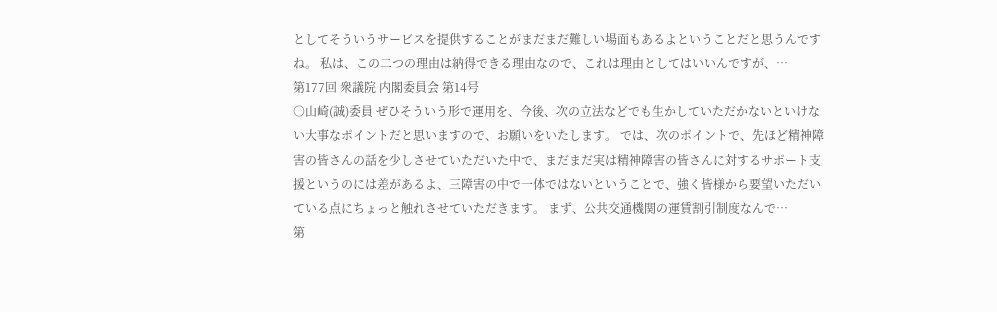としてそういうサービスを提供することがまだまだ難しい場面もあるよということだと思うんですね。 私は、この二つの理由は納得できる理由なので、これは理由としてはいいんですが、…
第177回 衆議院 内閣委員会 第14号
○山崎(誠)委員 ぜひそういう形で運用を、今後、次の立法などでも生かしていただかないといけない大事なポイントだと思いますので、お願いをいたします。 では、次のポイントで、先ほど精神障害の皆さんの話を少しさせていただいた中で、まだまだ実は精神障害の皆さんに対するサポート支援というのには差があるよ、三障害の中で一体ではないということで、強く皆様から要望いただいている点にちょっと触れさせていただきます。 まず、公共交通機関の運賃割引制度なんで…
第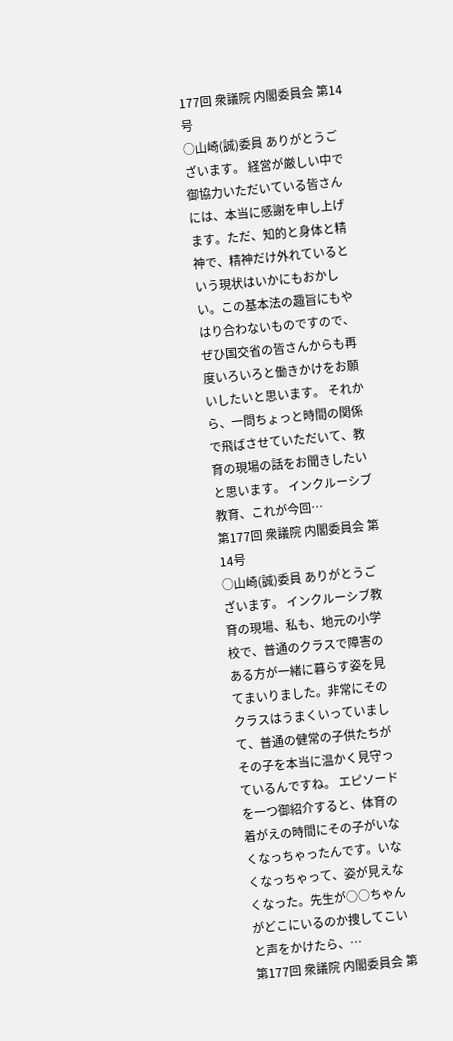177回 衆議院 内閣委員会 第14号
○山崎(誠)委員 ありがとうございます。 経営が厳しい中で御協力いただいている皆さんには、本当に感謝を申し上げます。ただ、知的と身体と精神で、精神だけ外れているという現状はいかにもおかしい。この基本法の趣旨にもやはり合わないものですので、ぜひ国交省の皆さんからも再度いろいろと働きかけをお願いしたいと思います。 それから、一問ちょっと時間の関係で飛ばさせていただいて、教育の現場の話をお聞きしたいと思います。 インクルーシブ教育、これが今回…
第177回 衆議院 内閣委員会 第14号
○山崎(誠)委員 ありがとうございます。 インクルーシブ教育の現場、私も、地元の小学校で、普通のクラスで障害のある方が一緒に暮らす姿を見てまいりました。非常にそのクラスはうまくいっていまして、普通の健常の子供たちがその子を本当に温かく見守っているんですね。 エピソードを一つ御紹介すると、体育の着がえの時間にその子がいなくなっちゃったんです。いなくなっちゃって、姿が見えなくなった。先生が○○ちゃんがどこにいるのか捜してこいと声をかけたら、…
第177回 衆議院 内閣委員会 第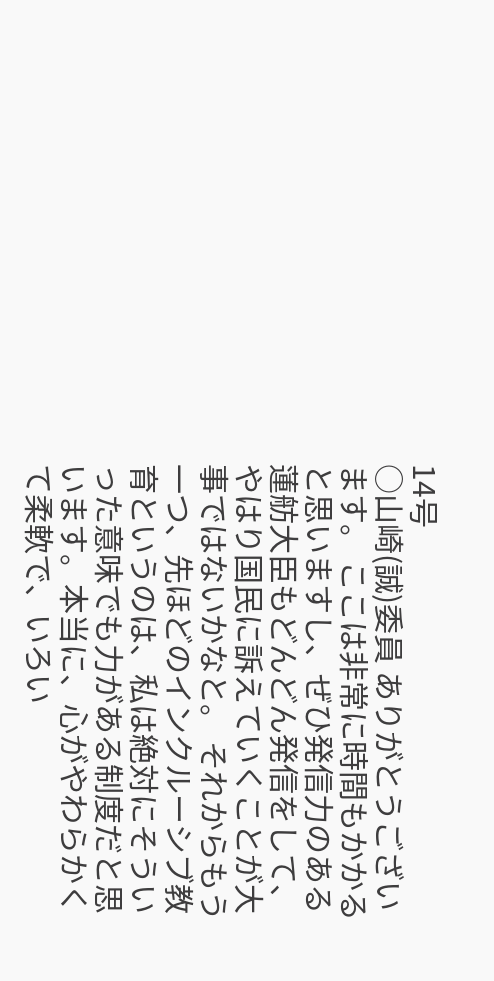14号
○山崎(誠)委員 ありがとうございます。 ここは非常に時間もかかると思いますし、ぜひ発信力のある蓮舫大臣もどんどん発信をして、やはり国民に訴えていくことが大事ではないかなと。 それからもう一つ、先ほどのインクルーシブ教育というのは、私は絶対にそういった意味でも力がある制度だと思います。本当に、心がやわらかくて柔軟で、いろい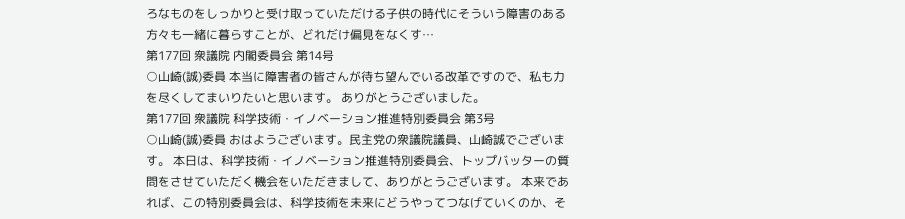ろなものをしっかりと受け取っていただける子供の時代にそういう障害のある方々も一緒に暮らすことが、どれだけ偏見をなくす…
第177回 衆議院 内閣委員会 第14号
○山崎(誠)委員 本当に障害者の皆さんが待ち望んでいる改革ですので、私も力を尽くしてまいりたいと思います。 ありがとうございました。
第177回 衆議院 科学技術・イノベーション推進特別委員会 第3号
○山崎(誠)委員 おはようございます。民主党の衆議院議員、山崎誠でございます。 本日は、科学技術・イノベーション推進特別委員会、トップバッターの質問をさせていただく機会をいただきまして、ありがとうございます。 本来であれば、この特別委員会は、科学技術を未来にどうやってつなげていくのか、そ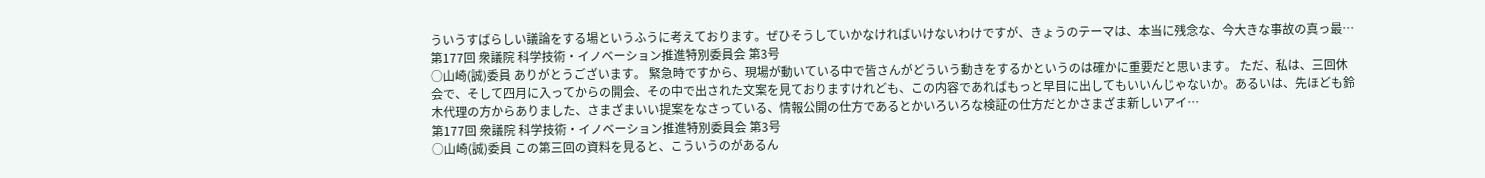ういうすばらしい議論をする場というふうに考えております。ぜひそうしていかなければいけないわけですが、きょうのテーマは、本当に残念な、今大きな事故の真っ最…
第177回 衆議院 科学技術・イノベーション推進特別委員会 第3号
○山崎(誠)委員 ありがとうございます。 緊急時ですから、現場が動いている中で皆さんがどういう動きをするかというのは確かに重要だと思います。 ただ、私は、三回休会で、そして四月に入ってからの開会、その中で出された文案を見ておりますけれども、この内容であればもっと早目に出してもいいんじゃないか。あるいは、先ほども鈴木代理の方からありました、さまざまいい提案をなさっている、情報公開の仕方であるとかいろいろな検証の仕方だとかさまざま新しいアイ…
第177回 衆議院 科学技術・イノベーション推進特別委員会 第3号
○山崎(誠)委員 この第三回の資料を見ると、こういうのがあるん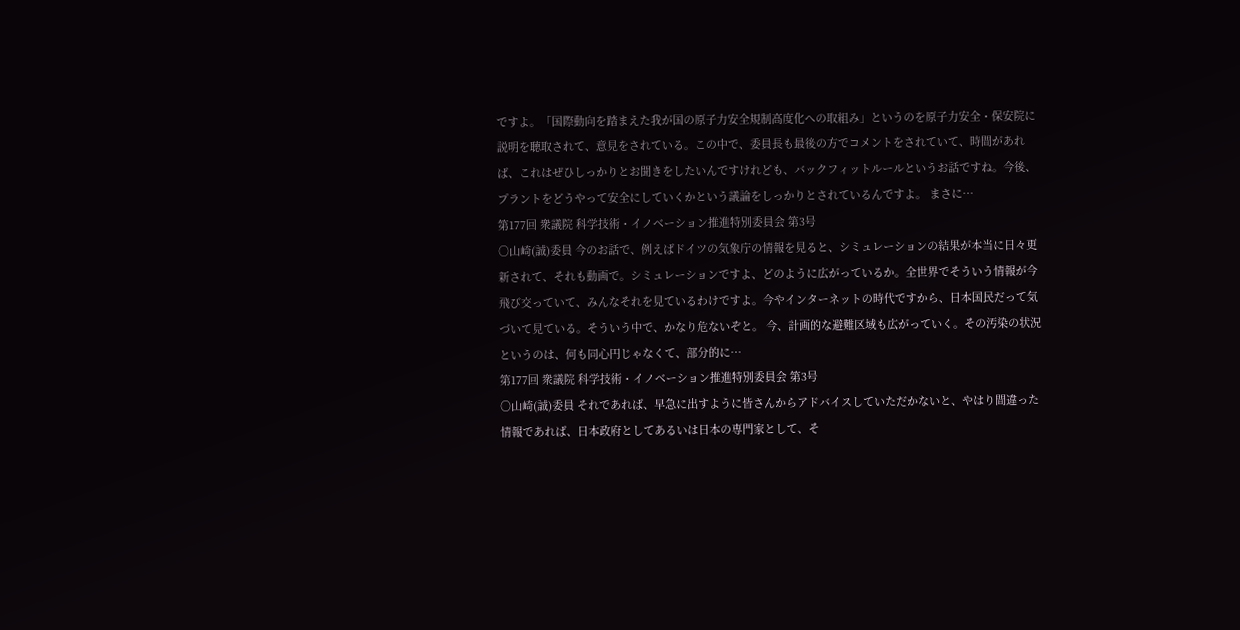ですよ。「国際動向を踏まえた我が国の原子力安全規制高度化への取組み」というのを原子力安全・保安院に説明を聴取されて、意見をされている。この中で、委員長も最後の方でコメントをされていて、時間があれば、これはぜひしっかりとお聞きをしたいんですけれども、バックフィットルールというお話ですね。今後、プラントをどうやって安全にしていくかという議論をしっかりとされているんですよ。 まさに…
第177回 衆議院 科学技術・イノベーション推進特別委員会 第3号
○山崎(誠)委員 今のお話で、例えばドイツの気象庁の情報を見ると、シミュレーションの結果が本当に日々更新されて、それも動画で。シミュレーションですよ、どのように広がっているか。全世界でそういう情報が今飛び交っていて、みんなそれを見ているわけですよ。今やインターネットの時代ですから、日本国民だって気づいて見ている。そういう中で、かなり危ないぞと。 今、計画的な避難区域も広がっていく。その汚染の状況というのは、何も同心円じゃなくて、部分的に…
第177回 衆議院 科学技術・イノベーション推進特別委員会 第3号
○山崎(誠)委員 それであれば、早急に出すように皆さんからアドバイスしていただかないと、やはり間違った情報であれば、日本政府としてあるいは日本の専門家として、そ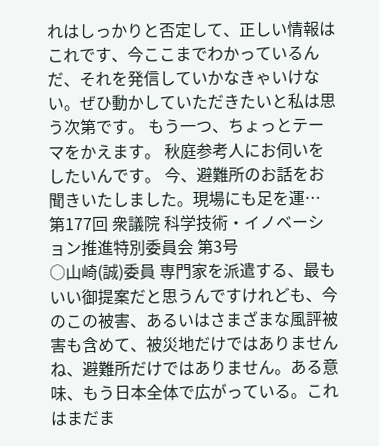れはしっかりと否定して、正しい情報はこれです、今ここまでわかっているんだ、それを発信していかなきゃいけない。ぜひ動かしていただきたいと私は思う次第です。 もう一つ、ちょっとテーマをかえます。 秋庭参考人にお伺いをしたいんです。 今、避難所のお話をお聞きいたしました。現場にも足を運…
第177回 衆議院 科学技術・イノベーション推進特別委員会 第3号
○山崎(誠)委員 専門家を派遣する、最もいい御提案だと思うんですけれども、今のこの被害、あるいはさまざまな風評被害も含めて、被災地だけではありませんね、避難所だけではありません。ある意味、もう日本全体で広がっている。これはまだま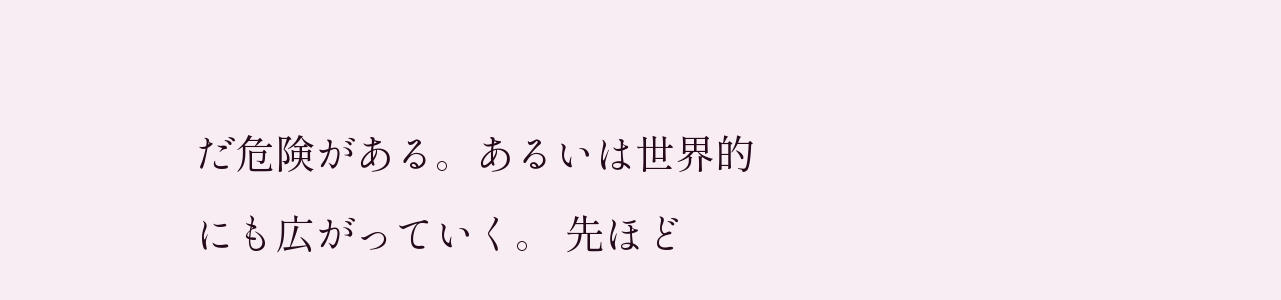だ危険がある。あるいは世界的にも広がっていく。 先ほど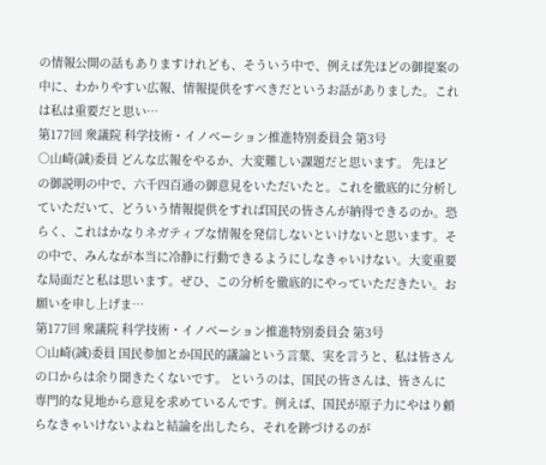の情報公開の話もありますけれども、そういう中で、例えば先ほどの御提案の中に、わかりやすい広報、情報提供をすべきだというお話がありました。これは私は重要だと思い…
第177回 衆議院 科学技術・イノベーション推進特別委員会 第3号
○山崎(誠)委員 どんな広報をやるか、大変難しい課題だと思います。 先ほどの御説明の中で、六千四百通の御意見をいただいたと。これを徹底的に分析していただいて、どういう情報提供をすれば国民の皆さんが納得できるのか。恐らく、これはかなりネガティブな情報を発信しないといけないと思います。その中で、みんなが本当に冷静に行動できるようにしなきゃいけない。大変重要な局面だと私は思います。ぜひ、この分析を徹底的にやっていただきたい。お願いを申し上げま…
第177回 衆議院 科学技術・イノベーション推進特別委員会 第3号
○山崎(誠)委員 国民参加とか国民的議論という言葉、実を言うと、私は皆さんの口からは余り聞きたくないです。 というのは、国民の皆さんは、皆さんに専門的な見地から意見を求めているんです。例えば、国民が原子力にやはり頼らなきゃいけないよねと結論を出したら、それを跡づけるのが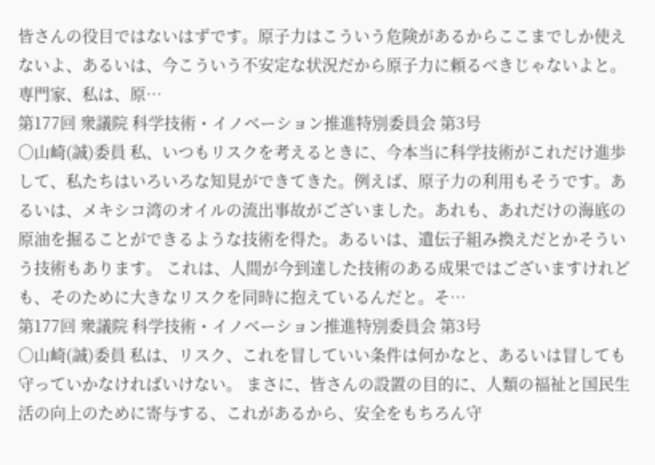皆さんの役目ではないはずです。原子力はこういう危険があるからここまでしか使えないよ、あるいは、今こういう不安定な状況だから原子力に頼るべきじゃないよと。 専門家、私は、原…
第177回 衆議院 科学技術・イノベーション推進特別委員会 第3号
○山崎(誠)委員 私、いつもリスクを考えるときに、今本当に科学技術がこれだけ進歩して、私たちはいろいろな知見ができてきた。例えば、原子力の利用もそうです。あるいは、メキシコ湾のオイルの流出事故がございました。あれも、あれだけの海底の原油を掘ることができるような技術を得た。あるいは、遺伝子組み換えだとかそういう技術もあります。 これは、人間が今到達した技術のある成果ではございますけれども、そのために大きなリスクを同時に抱えているんだと。そ…
第177回 衆議院 科学技術・イノベーション推進特別委員会 第3号
○山崎(誠)委員 私は、リスク、これを冒していい条件は何かなと、あるいは冒しても守っていかなければいけない。 まさに、皆さんの設置の目的に、人類の福祉と国民生活の向上のために寄与する、これがあるから、安全をもちろん守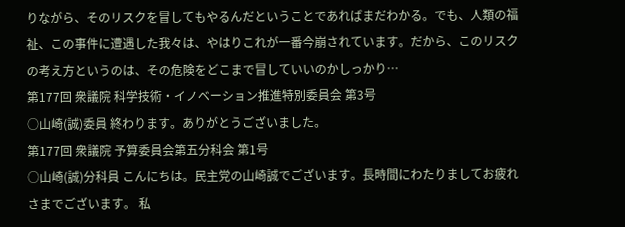りながら、そのリスクを冒してもやるんだということであればまだわかる。でも、人類の福祉、この事件に遭遇した我々は、やはりこれが一番今崩されています。だから、このリスクの考え方というのは、その危険をどこまで冒していいのかしっかり…
第177回 衆議院 科学技術・イノベーション推進特別委員会 第3号
○山崎(誠)委員 終わります。ありがとうございました。
第177回 衆議院 予算委員会第五分科会 第1号
○山崎(誠)分科員 こんにちは。民主党の山崎誠でございます。長時間にわたりましてお疲れさまでございます。 私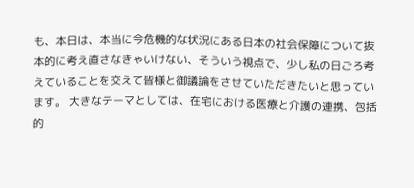も、本日は、本当に今危機的な状況にある日本の社会保障について抜本的に考え直さなきゃいけない、そういう視点で、少し私の日ごろ考えていることを交えて皆様と御議論をさせていただきたいと思っています。 大きなテーマとしては、在宅における医療と介護の連携、包括的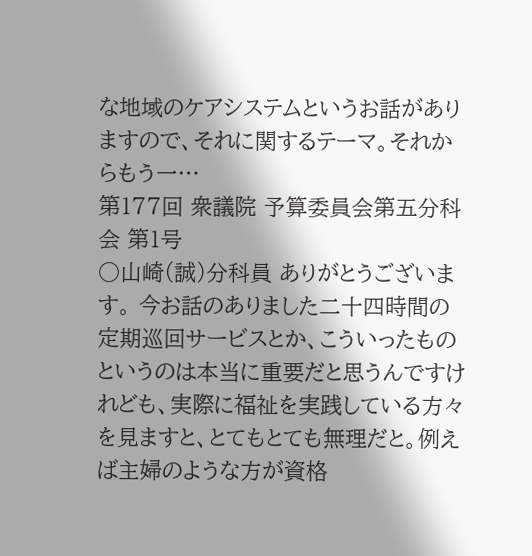な地域のケアシステムというお話がありますので、それに関するテーマ。それからもう一…
第177回 衆議院 予算委員会第五分科会 第1号
○山崎(誠)分科員 ありがとうございます。 今お話のありました二十四時間の定期巡回サービスとか、こういったものというのは本当に重要だと思うんですけれども、実際に福祉を実践している方々を見ますと、とてもとても無理だと。例えば主婦のような方が資格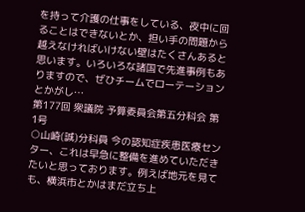を持って介護の仕事をしている、夜中に回ることはできないとか、担い手の問題から越えなければいけない壁はたくさんあると思います。いろいろな諸国で先進事例もありますので、ぜひチームでローテーションとかがし…
第177回 衆議院 予算委員会第五分科会 第1号
○山崎(誠)分科員 今の認知症疾患医療センター、これは早急に整備を進めていただきたいと思っております。例えば地元を見ても、横浜市とかはまだ立ち上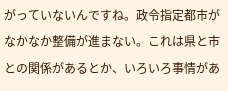がっていないんですね。政令指定都市がなかなか整備が進まない。これは県と市との関係があるとか、いろいろ事情があ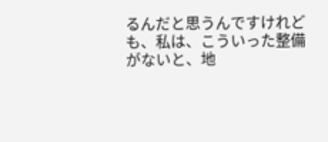るんだと思うんですけれども、私は、こういった整備がないと、地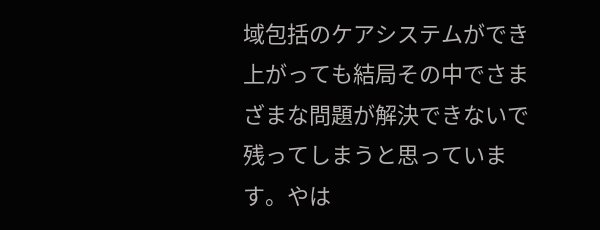域包括のケアシステムができ上がっても結局その中でさまざまな問題が解決できないで残ってしまうと思っています。やは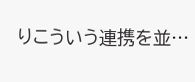りこういう連携を並…